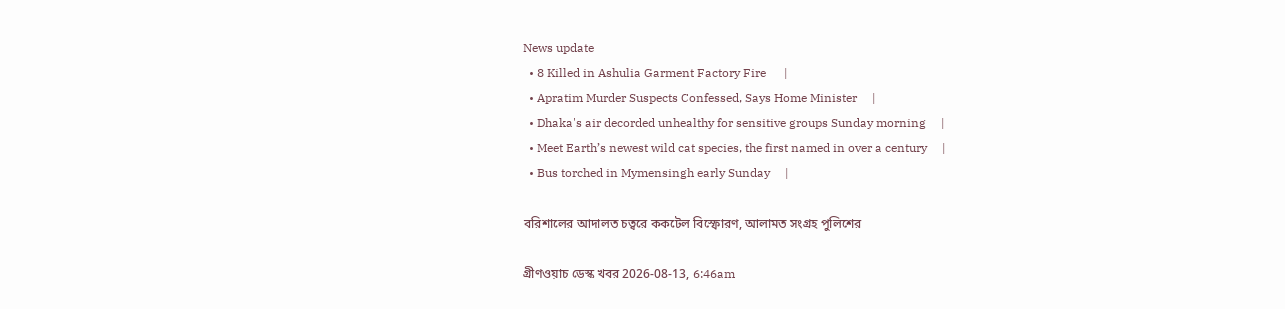News update
  • 8 Killed in Ashulia Garment Factory Fire      |
  • Apratim Murder Suspects Confessed, Says Home Minister     |
  • Dhaka's air decorded unhealthy for sensitive groups Sunday morning     |
  • Meet Earth’s newest wild cat species, the first named in over a century     |
  • Bus torched in Mymensingh early Sunday     |

বরিশালের আদালত চত্বরে ককটেল বিস্ফোরণ, আলামত সংগ্রহ পুলিশের

গ্রীণওয়াচ ডেস্ক খবর 2026-08-13, 6:46am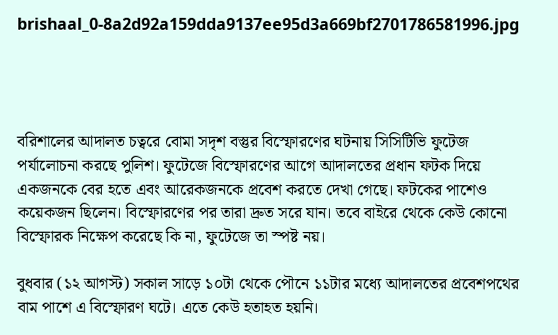brishaal_0-8a2d92a159dda9137ee95d3a669bf2701786581996.jpg




বরিশালের আদালত চত্বরে বোমা সদৃশ বস্তুর বিস্ফোরণের ঘটনায় সিসিটিভি ফুটেজ পর্যালোচনা করছে পুলিশ। ফুটেজে বিস্ফোরণের আগে আদালতের প্রধান ফটক দিয়ে একজনকে বের হতে এবং আরেকজনকে প্রবেশ করতে দেখা গেছে। ফটকের পাশেও কয়েকজন ছিলেন। বিস্ফোরণের পর তারা দ্রুত সরে যান। তবে বাইরে থেকে কেউ কোনো বিস্ফোরক নিক্ষেপ করেছে কি না, ফুটেজে তা স্পষ্ট নয়।

বুধবার (১২ আগস্ট) সকাল সাড়ে ১০টা থেকে পৌনে ১১টার মধ্যে আদালতের প্রবেশপথের বাম পাশে এ বিস্ফোরণ ঘটে। এতে কেউ হতাহত হয়নি।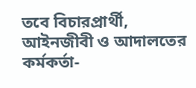তবে বিচারপ্রার্থী, আইনজীবী ও আদালতের কর্মকর্তা-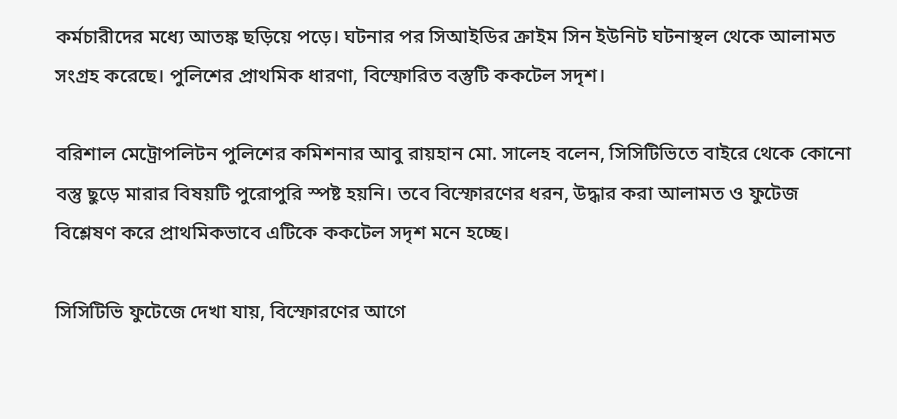কর্মচারীদের মধ্যে আতঙ্ক ছড়িয়ে পড়ে। ঘটনার পর সিআইডির ক্রাইম সিন ইউনিট ঘটনাস্থল থেকে আলামত সংগ্রহ করেছে। পুলিশের প্রাথমিক ধারণা, বিস্ফোরিত বস্তুটি ককটেল সদৃশ।

বরিশাল মেট্রোপলিটন পুলিশের কমিশনার আবু রায়হান মো. সালেহ বলেন, সিসিটিভিতে বাইরে থেকে কোনো বস্তু ছুড়ে মারার বিষয়টি পুরোপুরি স্পষ্ট হয়নি। তবে বিস্ফোরণের ধরন, উদ্ধার করা আলামত ও ফুটেজ বিশ্লেষণ করে প্রাথমিকভাবে এটিকে ককটেল সদৃশ মনে হচ্ছে।

সিসিটিভি ফুটেজে দেখা যায়, বিস্ফোরণের আগে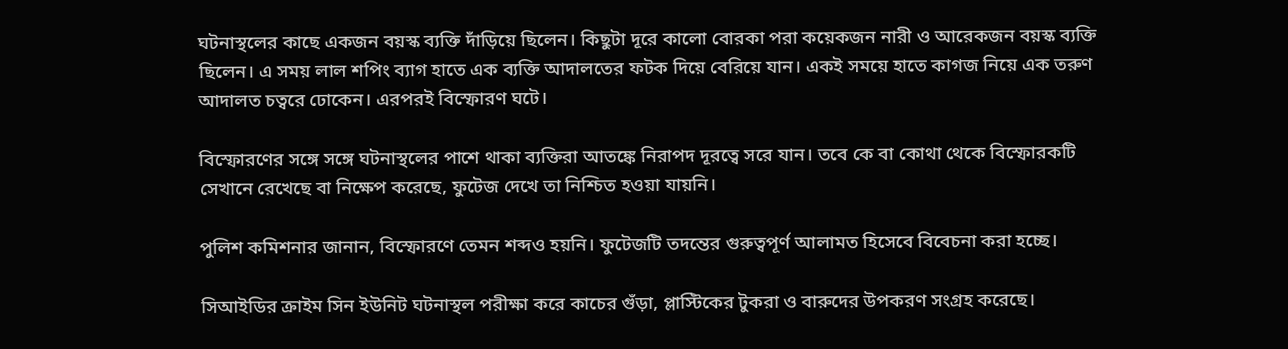ঘটনাস্থলের কাছে একজন বয়স্ক ব্যক্তি দাঁড়িয়ে ছিলেন। কিছুটা দূরে কালো বোরকা পরা কয়েকজন নারী ও আরেকজন বয়স্ক ব্যক্তি ছিলেন। এ সময় লাল শপিং ব্যাগ হাতে এক ব্যক্তি আদালতের ফটক দিয়ে বেরিয়ে যান। একই সময়ে হাতে কাগজ নিয়ে এক তরুণ আদালত চত্বরে ঢোকেন। এরপরই বিস্ফোরণ ঘটে।

বিস্ফোরণের সঙ্গে সঙ্গে ঘটনাস্থলের পাশে থাকা ব্যক্তিরা আতঙ্কে নিরাপদ দূরত্বে সরে যান। তবে কে বা কোথা থেকে বিস্ফোরকটি সেখানে রেখেছে বা নিক্ষেপ করেছে, ফুটেজ দেখে তা নিশ্চিত হওয়া যায়নি।

পুলিশ কমিশনার জানান, বিস্ফোরণে তেমন শব্দও হয়নি। ফুটেজটি তদন্তের গুরুত্বপূর্ণ আলামত হিসেবে বিবেচনা করা হচ্ছে।

সিআইডির ক্রাইম সিন ইউনিট ঘটনাস্থল পরীক্ষা করে কাচের গুঁড়া, প্লাস্টিকের টুকরা ও বারুদের উপকরণ সংগ্রহ করেছে।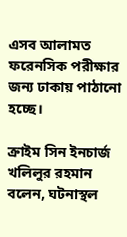এসব আলামত ফরেনসিক পরীক্ষার জন্য ঢাকায় পাঠানো হচ্ছে।

ক্রাইম সিন ইনচার্জ খলিলুর রহমান বলেন, ঘটনাস্থল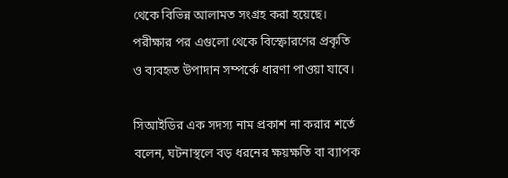থেকে বিভিন্ন আলামত সংগ্রহ করা হয়েছে। পরীক্ষার পর এগুলো থেকে বিস্ফোরণের প্রকৃতি ও ব্যবহৃত উপাদান সম্পর্কে ধারণা পাওয়া যাবে।

সিআইডির এক সদস্য নাম প্রকাশ না করার শর্তে বলেন, ঘটনাস্থলে বড় ধরনের ক্ষয়ক্ষতি বা ব্যাপক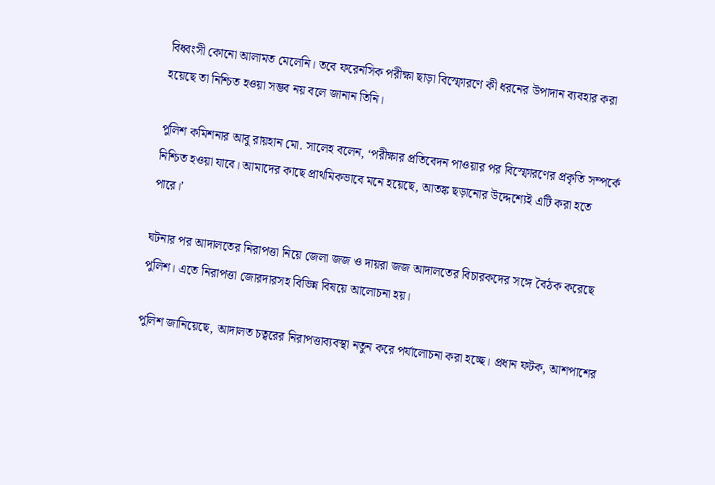বিধ্বংসী কোনো আলামত মেলেনি। তবে ফরেনসিক পরীক্ষা ছাড়া বিস্ফোরণে কী ধরনের উপাদান ব্যবহার করা হয়েছে তা নিশ্চিত হওয়া সম্ভব নয় বলে জানান তিনি।

পুলিশ কমিশনার আবু রায়হান মো. সালেহ বলেন, ‘পরীক্ষার প্রতিবেদন পাওয়ার পর বিস্ফোরণের প্রকৃতি সম্পর্কে নিশ্চিত হওয়া যাবে। আমাদের কাছে প্রাথমিকভাবে মনে হয়েছে, আতঙ্ক ছড়ানোর উদ্দেশ্যেই এটি করা হতে পারে।’

ঘটনার পর আদালতের নিরাপত্তা নিয়ে জেলা জজ ও দায়রা জজ আদালতের বিচারকদের সঙ্গে বৈঠক করেছে পুলিশ। এতে নিরাপত্তা জোরদারসহ বিভিন্ন বিষয়ে আলোচনা হয়।

পুলিশ জানিয়েছে, আদালত চত্বরের নিরাপত্তাব্যবস্থা নতুন করে পর্যালোচনা করা হচ্ছে। প্রধান ফটক, আশপাশের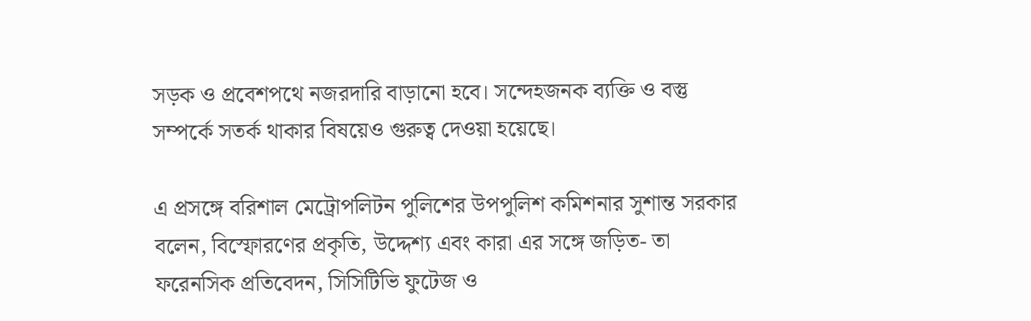সড়ক ও প্রবেশপথে নজরদারি বাড়ানো হবে। সন্দেহজনক ব্যক্তি ও বস্তু সম্পর্কে সতর্ক থাকার বিষয়েও গুরুত্ব দেওয়া হয়েছে।

এ প্রসঙ্গে বরিশাল মেট্রোপলিটন পুলিশের উপপুলিশ কমিশনার সুশান্ত সরকার বলেন, বিস্ফোরণের প্রকৃতি, উদ্দেশ্য এবং কারা এর সঙ্গে জড়িত- তা ফরেনসিক প্রতিবেদন, সিসিটিভি ফুটেজ ও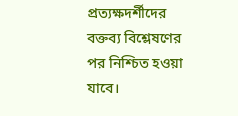প্রত্যক্ষদর্শীদের বক্তব্য বিশ্লেষণের পর নিশ্চিত হওয়া যাবে।